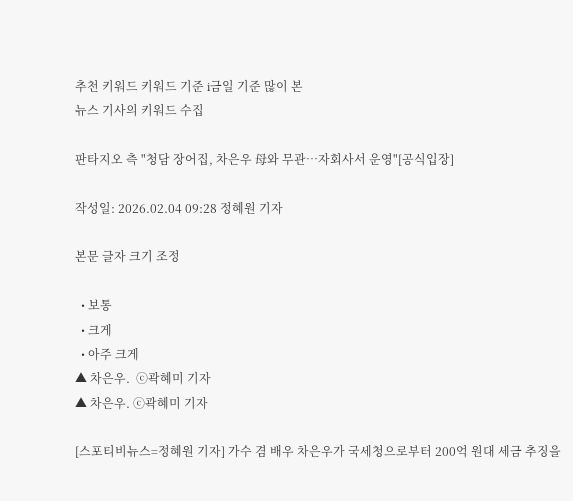추천 키워드 키워드 기준 i금일 기준 많이 본
뉴스 기사의 키워드 수집

판타지오 측 "청담 장어집, 차은우 母와 무관…자회사서 운영"[공식입장]

작성일: 2026.02.04 09:28 정혜원 기자

본문 글자 크기 조정

  • 보통
  • 크게
  • 아주 크게
▲ 차은우.  ⓒ곽혜미 기자
▲ 차은우. ⓒ곽혜미 기자

[스포티비뉴스=정혜원 기자] 가수 겸 배우 차은우가 국세청으로부터 200억 원대 세금 추징을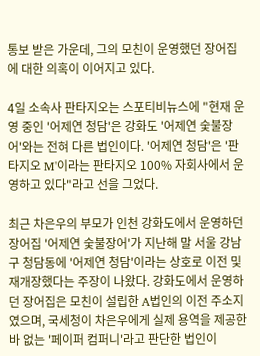통보 받은 가운데, 그의 모친이 운영했던 장어집에 대한 의혹이 이어지고 있다.

4일 소속사 판타지오는 스포티비뉴스에 "현재 운영 중인 '어제연 청담'은 강화도 '어제연 숯불장어'와는 전혀 다른 법인이다. '어제연 청담'은 '판타지오 M'이라는 판타지오 100% 자회사에서 운영하고 있다"라고 선을 그었다.

최근 차은우의 부모가 인천 강화도에서 운영하던 장어집 '어제연 숯불장어'가 지난해 말 서울 강남구 청담동에 '어제연 청담'이라는 상호로 이전 및 재개장했다는 주장이 나왔다. 강화도에서 운영하던 장어집은 모친이 설립한 A법인의 이전 주소지였으며, 국세청이 차은우에게 실제 용역을 제공한 바 없는 '페이퍼 컴퍼니'라고 판단한 법인이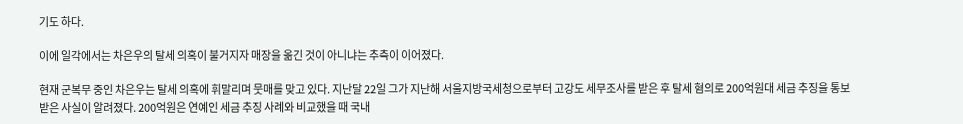기도 하다.

이에 일각에서는 차은우의 탈세 의혹이 불거지자 매장을 옮긴 것이 아니냐는 추측이 이어졌다.

현재 군복무 중인 차은우는 탈세 의혹에 휘말리며 뭇매를 맞고 있다. 지난달 22일 그가 지난해 서울지방국세청으로부터 고강도 세무조사를 받은 후 탈세 혐의로 200억원대 세금 추징을 통보받은 사실이 알려졌다. 200억원은 연예인 세금 추징 사례와 비교했을 때 국내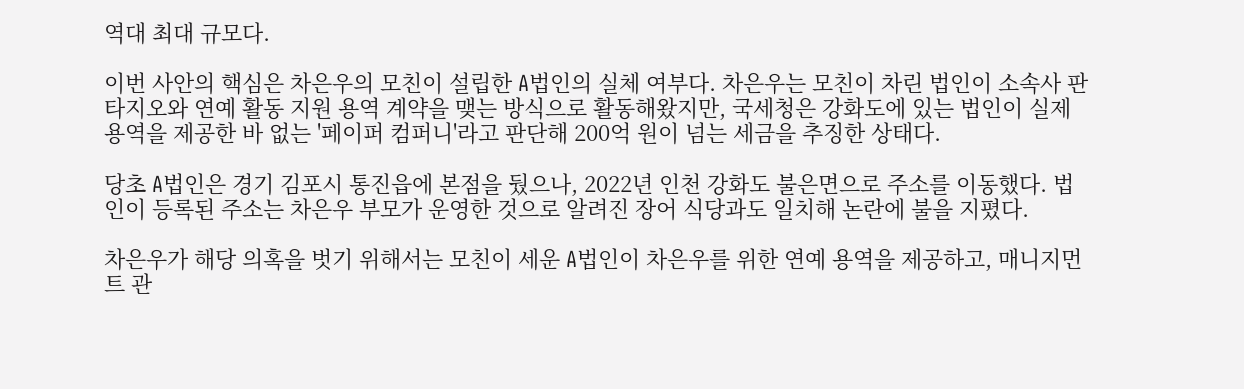역대 최대 규모다.

이번 사안의 핵심은 차은우의 모친이 설립한 A법인의 실체 여부다. 차은우는 모친이 차린 법인이 소속사 판타지오와 연예 활동 지원 용역 계약을 맺는 방식으로 활동해왔지만, 국세청은 강화도에 있는 법인이 실제 용역을 제공한 바 없는 '페이퍼 컴퍼니'라고 판단해 200억 원이 넘는 세금을 추징한 상태다.

당초 A법인은 경기 김포시 통진읍에 본점을 뒀으나, 2022년 인천 강화도 불은면으로 주소를 이동했다. 법인이 등록된 주소는 차은우 부모가 운영한 것으로 알려진 장어 식당과도 일치해 논란에 불을 지폈다.

차은우가 해당 의혹을 벗기 위해서는 모친이 세운 A법인이 차은우를 위한 연예 용역을 제공하고, 매니지먼트 관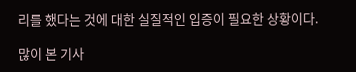리를 했다는 것에 대한 실질적인 입증이 필요한 상황이다.

많이 본 기사